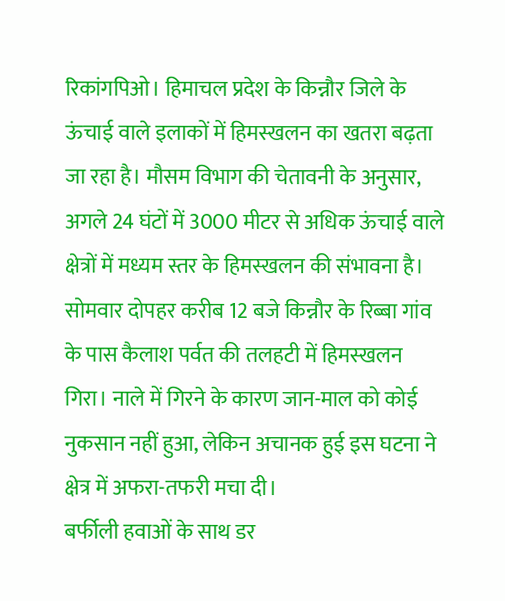रिकांगपिओ। हिमाचल प्रदेश के किन्नौर जिले के ऊंचाई वाले इलाकों में हिमस्खलन का खतरा बढ़ता जा रहा है। मौसम विभाग की चेतावनी के अनुसार, अगले 24 घंटों में 3000 मीटर से अधिक ऊंचाई वाले क्षेत्रों में मध्यम स्तर के हिमस्खलन की संभावना है।
सोमवार दोपहर करीब 12 बजे किन्नौर के रिब्बा गांव के पास कैलाश पर्वत की तलहटी में हिमस्खलन गिरा। नाले में गिरने के कारण जान-माल को कोई नुकसान नहीं हुआ, लेकिन अचानक हुई इस घटना ने क्षेत्र में अफरा-तफरी मचा दी।
बर्फीली हवाओं के साथ डर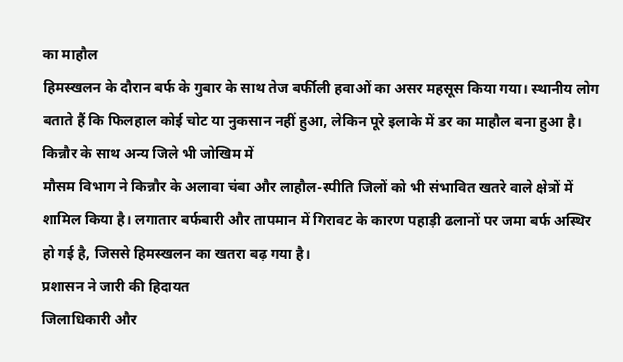का माहौल
हिमस्खलन के दौरान बर्फ के गुबार के साथ तेज बर्फीली हवाओं का असर महसूस किया गया। स्थानीय लोग बताते हैं कि फिलहाल कोई चोट या नुकसान नहीं हुआ, लेकिन पूरे इलाके में डर का माहौल बना हुआ है।
किन्नौर के साथ अन्य जिले भी जोखिम में
मौसम विभाग ने किन्नौर के अलावा चंबा और लाहौल-स्पीति जिलों को भी संभावित खतरे वाले क्षेत्रों में शामिल किया है। लगातार बर्फबारी और तापमान में गिरावट के कारण पहाड़ी ढलानों पर जमा बर्फ अस्थिर हो गई है, जिससे हिमस्खलन का खतरा बढ़ गया है।
प्रशासन ने जारी की हिदायत
जिलाधिकारी और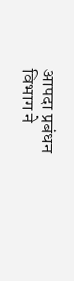आपदा प्रबंधन विभाग ने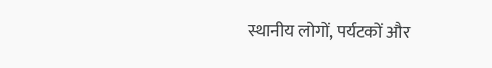स्थानीय लोगों, पर्यटकों और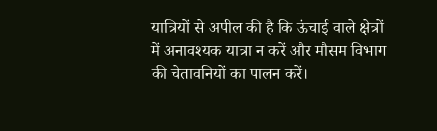यात्रियों से अपील की है कि ऊंचाई वाले क्षेत्रों में अनावश्यक यात्रा न करें और मौसम विभाग की चेतावनियों का पालन करें।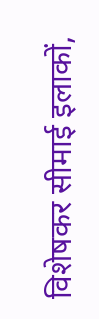विशेषकर सीमाई इलाकों,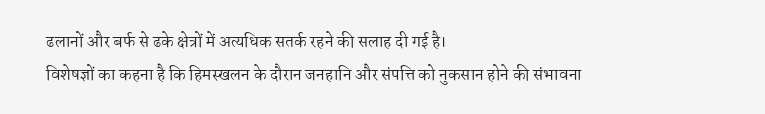ढलानों और बर्फ से ढके क्षेत्रों में अत्यधिक सतर्क रहने की सलाह दी गई है।
विशेषज्ञों का कहना है कि हिमस्खलन के दौरान जनहानि और संपत्ति को नुकसान होने की संभावना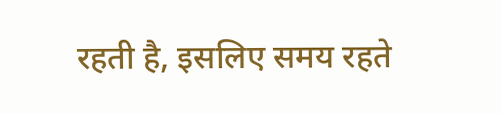रहती है, इसलिए समय रहते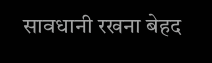सावधानी रखना बेहद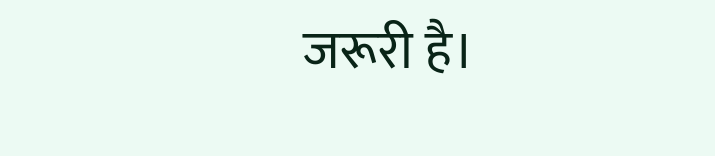जरूरी है।